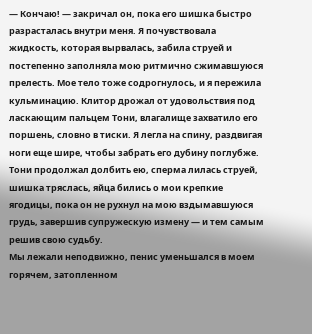— Кончаю! — закричал он, пока его шишка быстро разрасталась внутри меня. Я почувствовала жидкость, которая вырвалась, забила струей и постепенно заполняла мою ритмично сжимавшуюся прелесть. Мое тело тоже содрогнулось, и я пережила кульминацию. Клитор дрожал от удовольствия под ласкающим пальцем Тони, влагалище захватило его поршень, словно в тиски. Я легла на спину, раздвигая ноги еще шире, чтобы забрать его дубину поглубже. Тони продолжал долбить ею, сперма лилась струей, шишка тряслась, яйца бились о мои крепкие ягодицы, пока он не рухнул на мою вздымавшуюся грудь, завершив супружескую измену — и тем самым решив свою судьбу.
Мы лежали неподвижно, пенис уменьшался в моем горячем, затопленном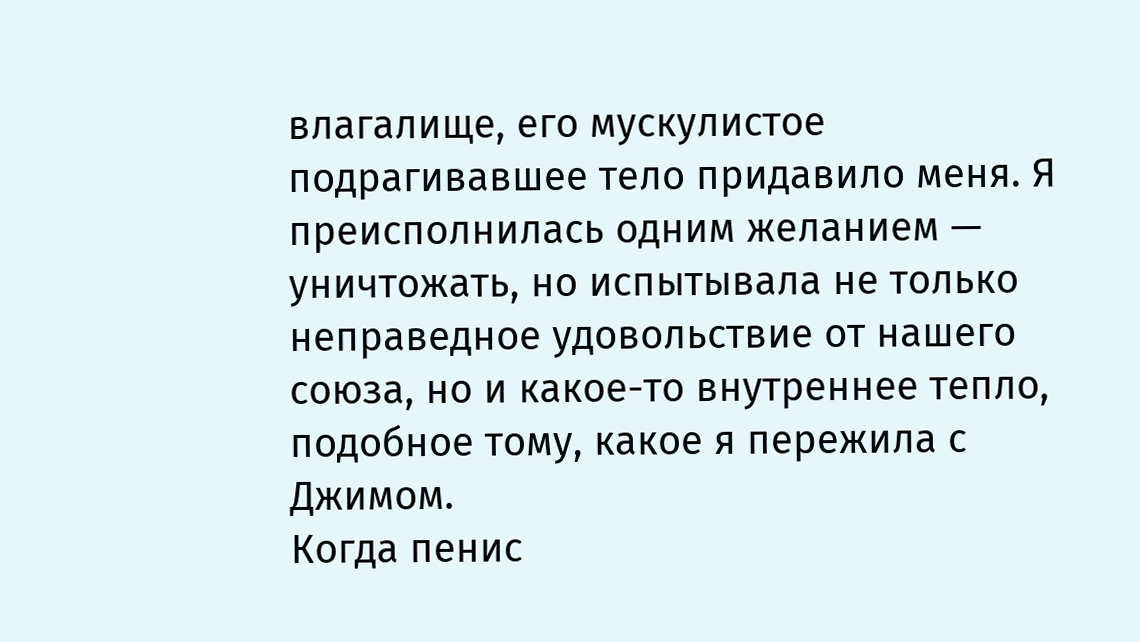влагалище, его мускулистое подрагивавшее тело придавило меня. Я преисполнилась одним желанием — уничтожать, но испытывала не только неправедное удовольствие от нашего союза, но и какое-то внутреннее тепло, подобное тому, какое я пережила с Джимом.
Когда пенис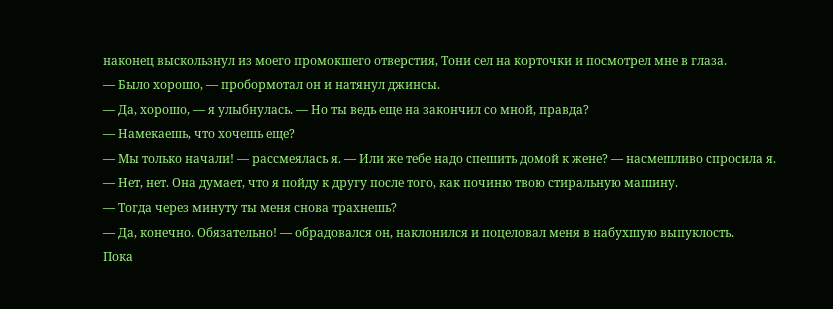наконец выскользнул из моего промокшего отверстия, Тони сел на корточки и посмотрел мне в глаза.
— Было хорошо, — пробормотал он и натянул джинсы.
— Да, хорошо, — я улыбнулась. — Но ты ведь еще на закончил со мной, правда?
— Намекаешь, что хочешь еще?
— Мы только начали! — рассмеялась я. — Или же тебе надо спешить домой к жене? — насмешливо спросила я.
— Нет, нет. Она думает, что я пойду к другу после того, как починю твою стиральную машину.
— Тогда через минуту ты меня снова трахнешь?
— Да, конечно. Обязательно! — обрадовался он, наклонился и поцеловал меня в набухшую выпуклость.
Пока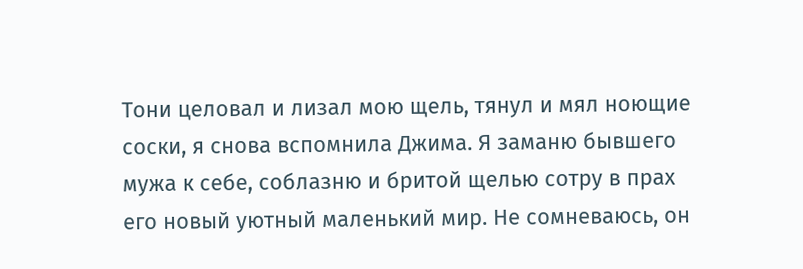Тони целовал и лизал мою щель, тянул и мял ноющие соски, я снова вспомнила Джима. Я заманю бывшего мужа к себе, соблазню и бритой щелью сотру в прах его новый уютный маленький мир. Не сомневаюсь, он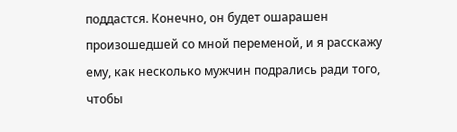поддастся. Конечно, он будет ошарашен произошедшей со мной переменой, и я расскажу ему, как несколько мужчин подрались ради того, чтобы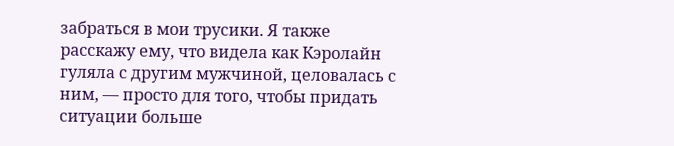забраться в мои трусики. Я также расскажу ему, что видела как Кэролайн гуляла с другим мужчиной, целовалась с ним, — просто для того, чтобы придать ситуации больше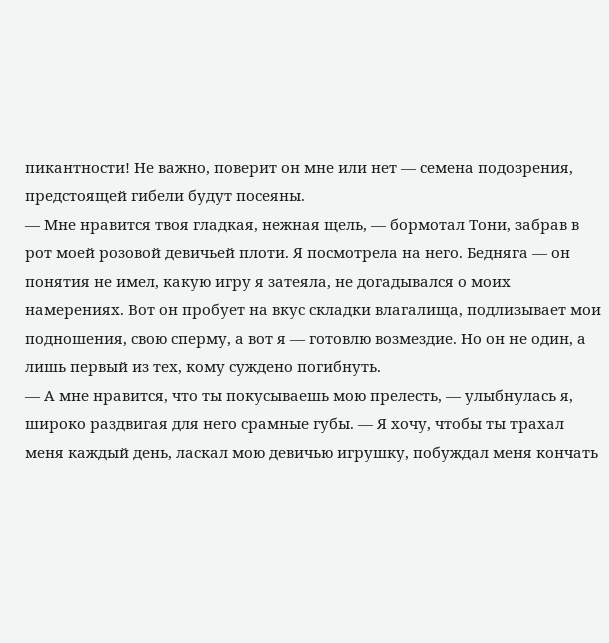пикантности! Не важно, поверит он мне или нет — семена подозрения, предстоящей гибели будут посеяны.
— Мне нравится твоя гладкая, нежная щель, — бормотал Тони, забрав в рот моей розовой девичьей плоти. Я посмотрела на него. Бедняга — он понятия не имел, какую игру я затеяла, не догадывался о моих намерениях. Вот он пробует на вкус складки влагалища, подлизывает мои подношения, свою сперму, а вот я — готовлю возмездие. Но он не один, а лишь первый из тех, кому суждено погибнуть.
— А мне нравится, что ты покусываешь мою прелесть, — улыбнулась я, широко раздвигая для него срамные губы. — Я хочу, чтобы ты трахал меня каждый день, ласкал мою девичью игрушку, побуждал меня кончать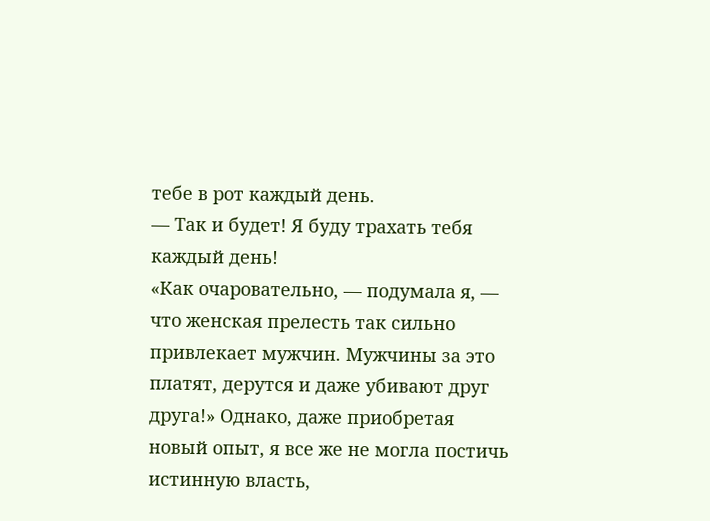тебе в рот каждый день.
— Так и будет! Я буду трахать тебя каждый день!
«Как очаровательно, — подумала я, — что женская прелесть так сильно привлекает мужчин. Мужчины за это платят, дерутся и даже убивают друг друга!» Однако, даже приобретая новый опыт, я все же не могла постичь истинную власть,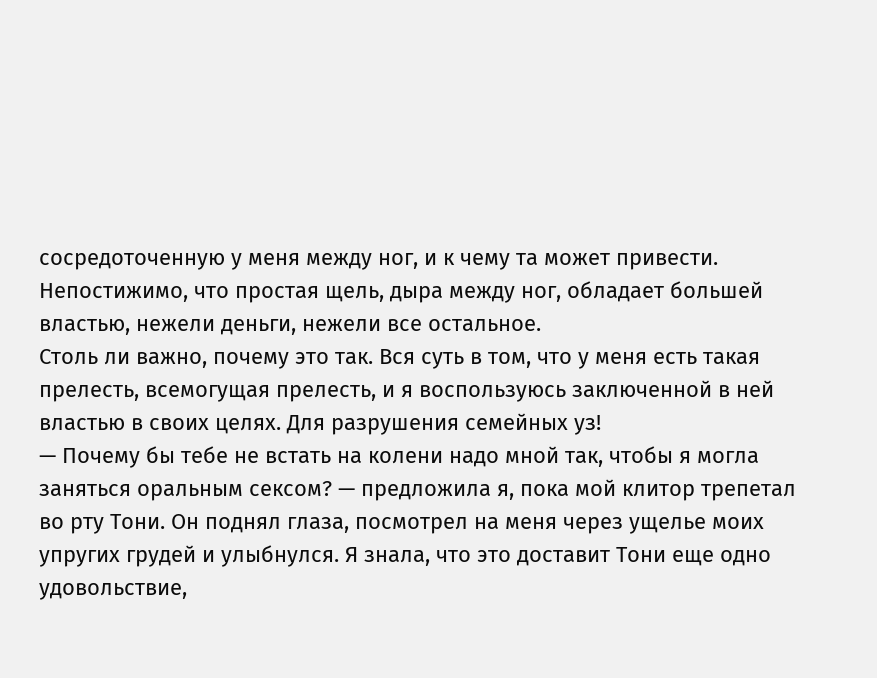сосредоточенную у меня между ног, и к чему та может привести. Непостижимо, что простая щель, дыра между ног, обладает большей властью, нежели деньги, нежели все остальное.
Столь ли важно, почему это так. Вся суть в том, что у меня есть такая прелесть, всемогущая прелесть, и я воспользуюсь заключенной в ней властью в своих целях. Для разрушения семейных уз!
— Почему бы тебе не встать на колени надо мной так, чтобы я могла заняться оральным сексом? — предложила я, пока мой клитор трепетал во рту Тони. Он поднял глаза, посмотрел на меня через ущелье моих упругих грудей и улыбнулся. Я знала, что это доставит Тони еще одно удовольствие,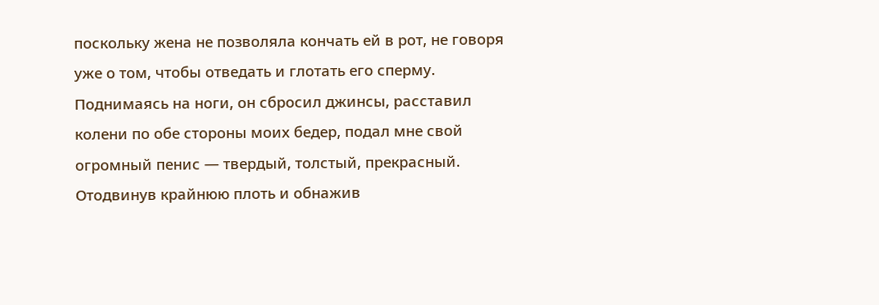поскольку жена не позволяла кончать ей в рот, не говоря уже о том, чтобы отведать и глотать его сперму. Поднимаясь на ноги, он сбросил джинсы, расставил колени по обе стороны моих бедер, подал мне свой огромный пенис — твердый, толстый, прекрасный. Отодвинув крайнюю плоть и обнажив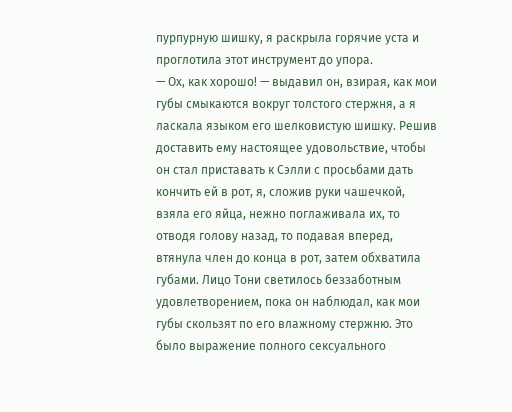пурпурную шишку, я раскрыла горячие уста и проглотила этот инструмент до упора.
— Ох, как хорошо! — выдавил он, взирая, как мои губы смыкаются вокруг толстого стержня, а я ласкала языком его шелковистую шишку. Решив доставить ему настоящее удовольствие, чтобы он стал приставать к Сэлли с просьбами дать кончить ей в рот, я, сложив руки чашечкой, взяла его яйца, нежно поглаживала их, то отводя голову назад, то подавая вперед, втянула член до конца в рот, затем обхватила губами. Лицо Тони светилось беззаботным удовлетворением, пока он наблюдал, как мои губы скользят по его влажному стержню. Это было выражение полного сексуального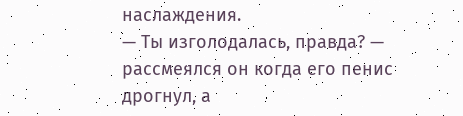наслаждения.
— Ты изголодалась, правда? — рассмеялся он когда его пенис дрогнул, а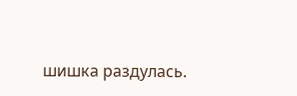шишка раздулась.